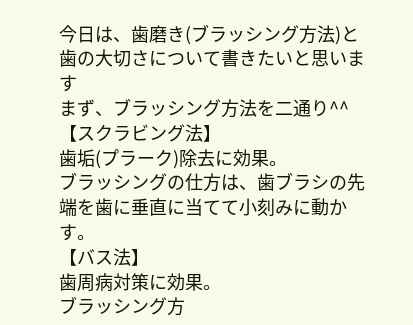今日は、歯磨き(ブラッシング方法)と歯の大切さについて書きたいと思います
まず、ブラッシング方法を二通り^^
【スクラビング法】
歯垢(プラーク)除去に効果。
ブラッシングの仕方は、歯ブラシの先端を歯に垂直に当てて小刻みに動かす。
【バス法】
歯周病対策に効果。
ブラッシング方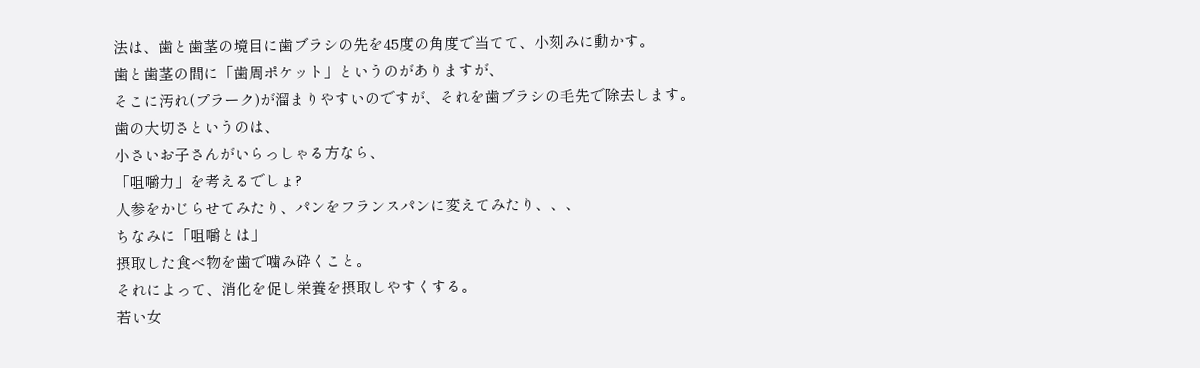法は、歯と歯茎の境目に歯ブラシの先を45度の角度で当てて、小刻みに動かす。
歯と歯茎の間に「歯周ポケット」というのがありますが、
そこに汚れ(プラーク)が溜まりやすいのですが、それを歯ブラシの毛先で除去します。
歯の大切さというのは、
小さいお子さんがいらっしゃる方なら、
「咀嚼力」を考えるでしょ?
人参をかじらせてみたり、パンをフランスパンに変えてみたり、、、
ちなみに「咀嚼とは」
摂取した食べ物を歯で噛み砕くこと。
それによって、消化を促し栄養を摂取しやすくする。
若い女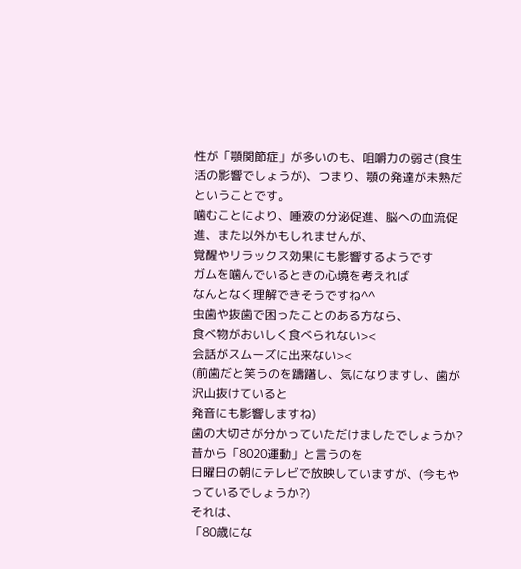性が「顎関節症」が多いのも、咀嚼力の弱さ(食生活の影響でしょうが)、つまり、顎の発達が未熟だということです。
噛むことにより、唾液の分泌促進、脳への血流促進、また以外かもしれませんが、
覚醒やリラックス効果にも影響するようです
ガムを噛んでいるときの心境を考えれば
なんとなく理解できそうですね^^
虫歯や抜歯で困ったことのある方なら、
食べ物がおいしく食べられない><
会話がスムーズに出来ない><
(前歯だと笑うのを躊躇し、気になりますし、歯が沢山抜けていると
発音にも影響しますね)
歯の大切さが分かっていただけましたでしょうか?
昔から「8020運動」と言うのを
日曜日の朝にテレビで放映していますが、(今もやっているでしょうか?)
それは、
「80歳にな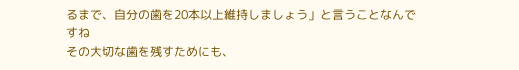るまで、自分の歯を20本以上維持しましょう」と言うことなんですね
その大切な歯を残すためにも、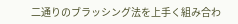二通りのブラッシング法を上手く組み合わ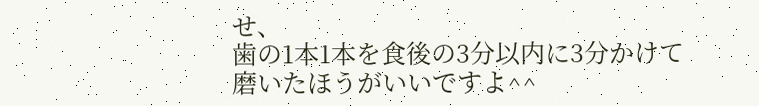せ、
歯の1本1本を食後の3分以内に3分かけて
磨いたほうがいいですよ^^